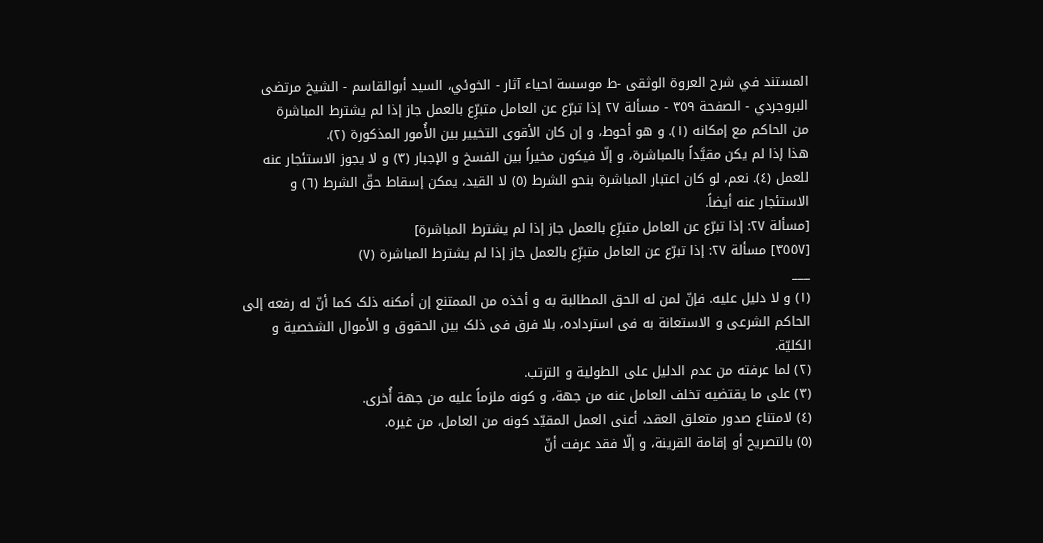المستند في شرح العروة الوثقى -ط موسسة احياء آثار - الخوئي، السيد أبوالقاسم - الشيخ مرتضى البروجردي - الصفحة ٣٥٩ - مسألة ٢٧ إذا تبرّع عن العامل متبرِّع بالعمل جاز إذا لم یشترط المباشرة
من الحاکم مع إمکانه (١). و هو أحوط، و إن کان الأقوی التخییر بین الأُمور المذکورة (٢).
هذا إذا لم یکن مقیَّداً بالمباشرة، و إلّا فیکون مخیراً بین الفسخ و الإجبار (٣) و لا یجوز الاستئجار عنه للعمل (٤). نعم، لو کان اعتبار المباشرة بنحو الشرط (٥) لا القید، یمکن إسقاط حقّ الشرط (٦) و الاستئجار عنه أیضاً.
[مسألة ٢٧: إذا تبرّع عن العامل متبرِّع بالعمل جاز إذا لم یشترط المباشرة]
[٣٥٥٧] مسألة ٢٧: إذا تبرّع عن العامل متبرِّع بالعمل جاز إذا لم یشترط المباشرة (٧)
___
(١) و لا دلیل علیه. فإنّ لمن له الحق المطالبة به و أخذه من الممتنع إن أمکنه ذلک کما أنّ له رفعه إلی الحاکم الشرعی و الاستعانة به فی استرداده، بلا فرق فی ذلک بین الحقوق و الأموال الشخصیة و الکلیّة.
(٢) لما عرفته من عدم الدلیل علی الطولیة و الترتب.
(٣) علی ما یقتضیه تخلف العامل عنه من جهة، و کونه ملزماً علیه من جهة أُخری.
(٤) لامتناع صدور متعلق العقد، أعنی العمل المقیّد کونه من العامل، من غیره.
(٥) بالتصریح أو إقامة القرینة، و إلّا فقد عرفت أنّ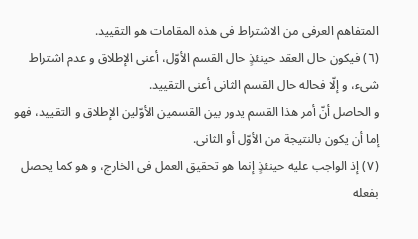المتفاهم العرفی من الاشتراط فی هذه المقامات هو التقیید.
(٦) فیکون حال العقد حینئذٍ حال القسم الأوّل، أعنی الإطلاق و عدم اشتراط شیء، و إلّا فحاله حال القسم الثانی أعنی التقیید.
و الحاصل أنّ أمر هذا القسم یدور بین القسمین الأوّلین الإطلاق و التقیید، فهو إما أن یکون بالنتیجة من الأوّل أو الثانی.
(٧) إذ الواجب علیه حینئذٍ إنما هو تحقیق العمل فی الخارج، و هو کما یحصل بفعله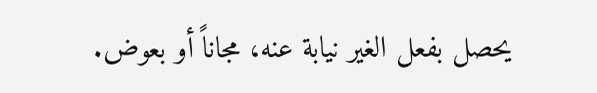یحصل بفعل الغیر نیابة عنه، مجاناً أو بعوض.